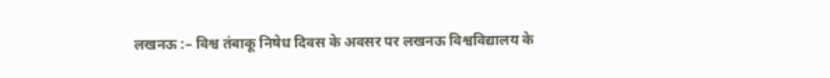लखनऊ :– विश्व तंबाकू निषेध दिवस के अवसर पर लखनऊ विश्वविद्यालय के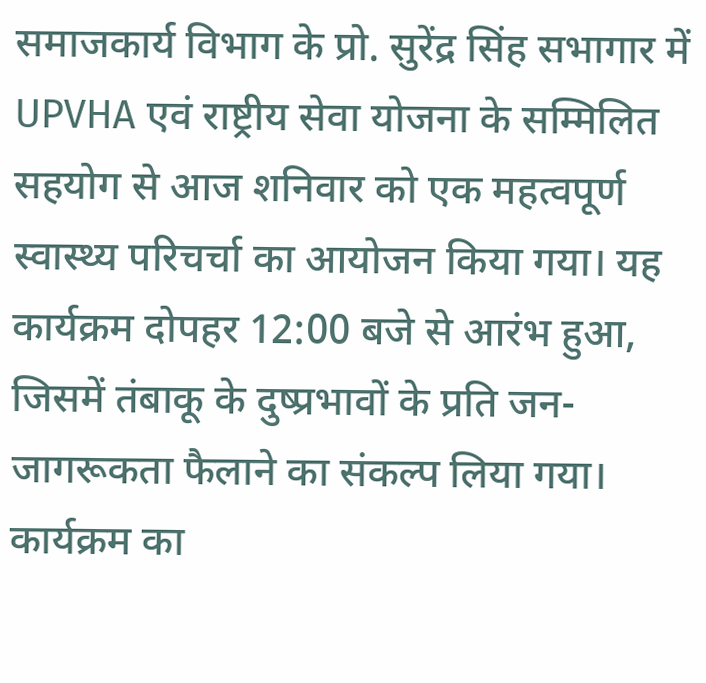समाजकार्य विभाग के प्रो. सुरेंद्र सिंह सभागार में UPVHA एवं राष्ट्रीय सेवा योजना के सम्मिलित सहयोग से आज शनिवार को एक महत्वपूर्ण स्वास्थ्य परिचर्चा का आयोजन किया गया। यह कार्यक्रम दोपहर 12:00 बजे से आरंभ हुआ, जिसमें तंबाकू के दुष्प्रभावों के प्रति जन-जागरूकता फैलाने का संकल्प लिया गया।
कार्यक्रम का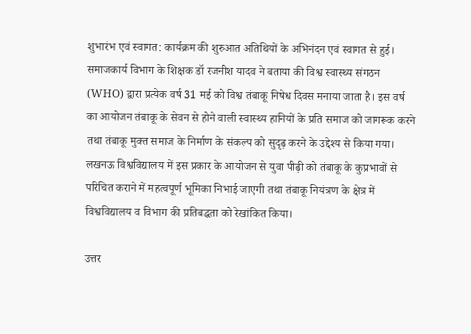शुभारंभ एवं स्वागत: कार्यक्रम की शुरुआत अतिथियों के अभिनंदन एवं स्वागत से हुई। समाजकार्य विभाग के शिक्षक डॉ रजनीश यादव ने बताया की विश्व स्वास्थ्य संगठन (WHO) द्वारा प्रत्येक वर्ष 31 मई को विश्व तंबाकू निषेध दिवस मनाया जाता है। इस वर्ष का आयोजन तंबाकू के सेवन से होने वाली स्वास्थ्य हानियों के प्रति समाज को जागरूक करने तथा तंबाकू मुक्त समाज के निर्माण के संकल्प को सुदृढ़ करने के उद्देश्य से किया गया। लखनऊ विश्वविद्यालय में इस प्रकार के आयोजन से युवा पीढ़ी को तंबाकू के कुप्रभावों से परिचित कराने में महत्वपूर्ण भूमिका निभाई जाएगी तथा तंबाकू नियंत्रण के क्षेत्र में विश्वविद्यालय व विभाग की प्रतिबद्धता को रेखांकित किया।

उत्तर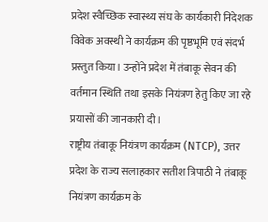प्रदेश स्वैच्छिक स्वास्थ्य संघ के कार्यकारी निदेशक विवेक अवस्थी ने कार्यक्रम की पृष्ठभूमि एवं संदर्भ प्रस्तुत किया। उन्होंने प्रदेश में तंबाकू सेवन की वर्तमान स्थिति तथा इसके नियंत्रण हेतु किए जा रहे प्रयासों की जानकारी दी।
राष्ट्रीय तंबाकू नियंत्रण कार्यक्रम (NTCP), उत्तर प्रदेश के राज्य सलाहकार सतीश त्रिपाठी ने तंबाकू नियंत्रण कार्यक्रम के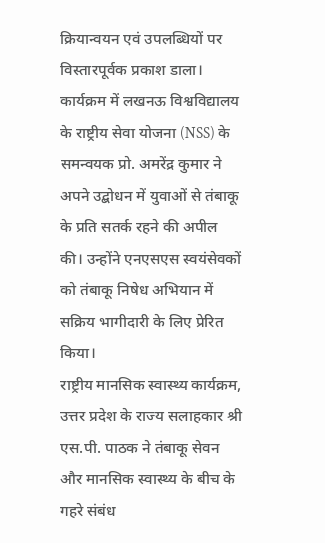क्रियान्वयन एवं उपलब्धियों पर विस्तारपूर्वक प्रकाश डाला।
कार्यक्रम में लखनऊ विश्वविद्यालय के राष्ट्रीय सेवा योजना (NSS) के समन्वयक प्रो. अमरेंद्र कुमार ने अपने उद्बोधन में युवाओं से तंबाकू के प्रति सतर्क रहने की अपील की। उन्होंने एनएसएस स्वयंसेवकों को तंबाकू निषेध अभियान में सक्रिय भागीदारी के लिए प्रेरित किया।
राष्ट्रीय मानसिक स्वास्थ्य कार्यक्रम, उत्तर प्रदेश के राज्य सलाहकार श्री एस.पी. पाठक ने तंबाकू सेवन और मानसिक स्वास्थ्य के बीच के गहरे संबंध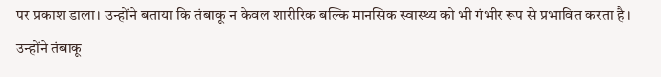पर प्रकाश डाला। उन्होंने बताया कि तंबाकू न केवल शारीरिक बल्कि मानसिक स्वास्थ्य को भी गंभीर रूप से प्रभावित करता है।
उन्होंने तंबाकू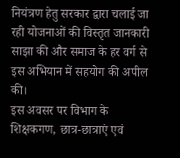नियंत्रण हेतु सरकार द्वारा चलाई जा रही योजनाओं की विस्तृत जानकारी साझा की और समाज के हर वर्ग से इस अभियान में सहयोग की अपील की।
इस अवसर पर विभाग के शिक्षकगण, छात्र-छात्राएं एवं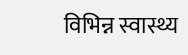विभिन्न स्वास्थ्य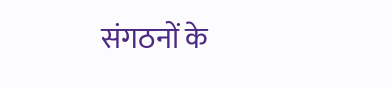संगठनों के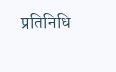प्रतिनिधि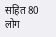सहित 80 लोग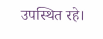उपस्थित रहे।